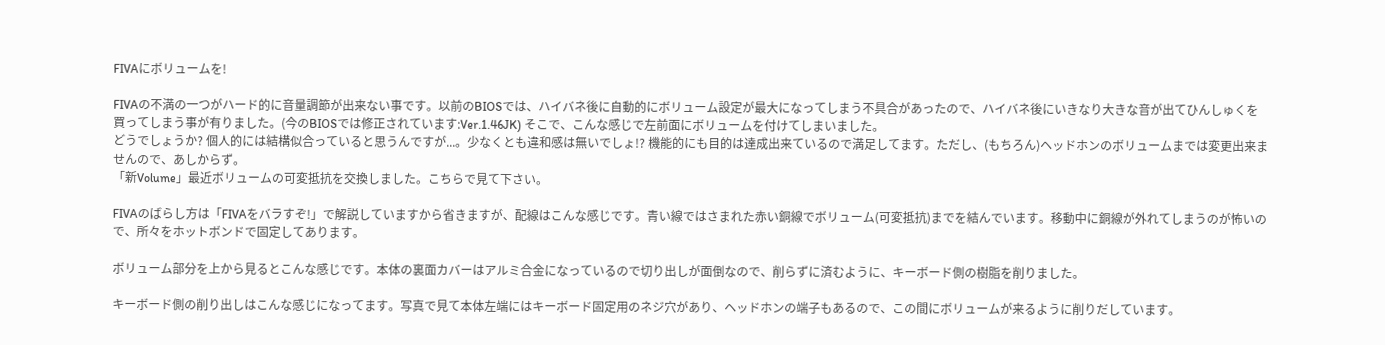FIVAにボリュームを!

FIVAの不満の一つがハード的に音量調節が出来ない事です。以前のBIOSでは、ハイバネ後に自動的にボリューム設定が最大になってしまう不具合があったので、ハイバネ後にいきなり大きな音が出てひんしゅくを買ってしまう事が有りました。(今のBIOSでは修正されています:Ver.1.46JK) そこで、こんな感じで左前面にボリュームを付けてしまいました。
どうでしょうか? 個人的には結構似合っていると思うんですが...。少なくとも違和感は無いでしょ!? 機能的にも目的は達成出来ているので満足してます。ただし、(もちろん)ヘッドホンのボリュームまでは変更出来ませんので、あしからず。
「新Volume」最近ボリュームの可変抵抗を交換しました。こちらで見て下さい。

FIVAのばらし方は「FIVAをバラすぞ!」で解説していますから省きますが、配線はこんな感じです。青い線ではさまれた赤い銅線でボリューム(可変抵抗)までを結んでいます。移動中に銅線が外れてしまうのが怖いので、所々をホットボンドで固定してあります。

ボリューム部分を上から見るとこんな感じです。本体の裏面カバーはアルミ合金になっているので切り出しが面倒なので、削らずに済むように、キーボード側の樹脂を削りました。

キーボード側の削り出しはこんな感じになってます。写真で見て本体左端にはキーボード固定用のネジ穴があり、ヘッドホンの端子もあるので、この間にボリュームが来るように削りだしています。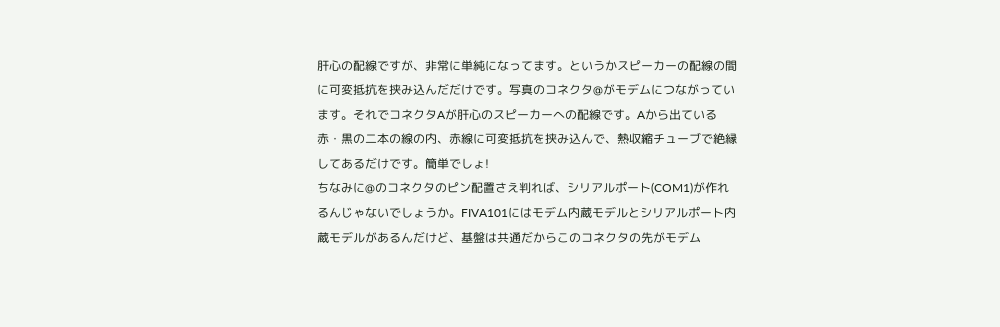肝心の配線ですが、非常に単純になってます。というかスピーカーの配線の間に可変抵抗を挟み込んだだけです。写真のコネクタ@がモデムにつながっています。それでコネクタAが肝心のスピーカーへの配線です。Aから出ている赤・黒の二本の線の内、赤線に可変抵抗を挟み込んで、熱収縮チューブで絶縁してあるだけです。簡単でしょ!
ちなみに@のコネクタのピン配置さえ判れば、シリアルポート(COM1)が作れるんじゃないでしょうか。FIVA101にはモデム内蔵モデルとシリアルポート内蔵モデルがあるんだけど、基盤は共通だからこのコネクタの先がモデム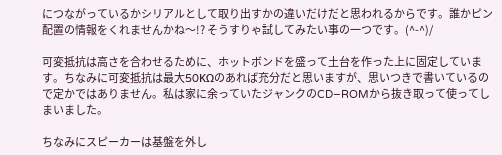につながっているかシリアルとして取り出すかの違いだけだと思われるからです。誰かピン配置の情報をくれませんかね〜!? そうすりゃ試してみたい事の一つです。(^-^)/

可変抵抗は高さを合わせるために、ホットボンドを盛って土台を作った上に固定しています。ちなみに可変抵抗は最大50KΩのあれば充分だと思いますが、思いつきで書いているので定かではありません。私は家に余っていたジャンクのCD−ROMから抜き取って使ってしまいました。

ちなみにスピーカーは基盤を外し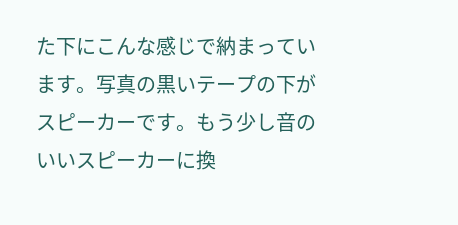た下にこんな感じで納まっています。写真の黒いテープの下がスピーカーです。もう少し音のいいスピーカーに換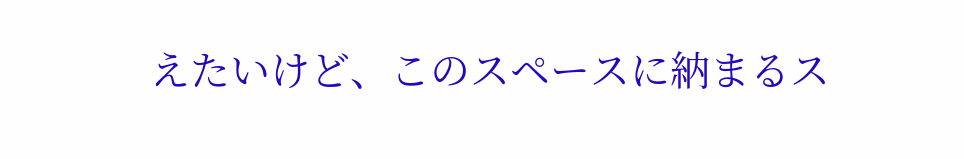えたいけど、このスペースに納まるス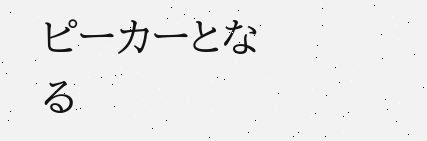ピーカーとなる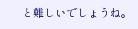と難しいでしょうね。